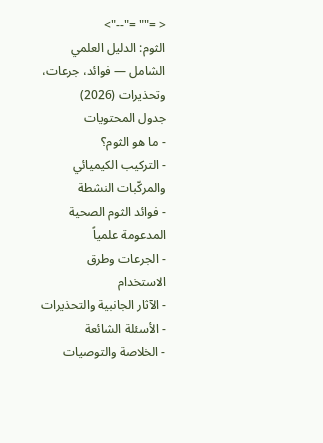< ="" ="--">
الثوم: الدليل العلمي الشامل — فوائد، جرعات، وتحذيرات (2026)
جدول المحتويات
- ما هو الثوم؟
- التركيب الكيميائي والمركّبات النشطة
- فوائد الثوم الصحية المدعومة علمياً
- الجرعات وطرق الاستخدام
- الآثار الجانبية والتحذيرات
- الأسئلة الشائعة
- الخلاصة والتوصيات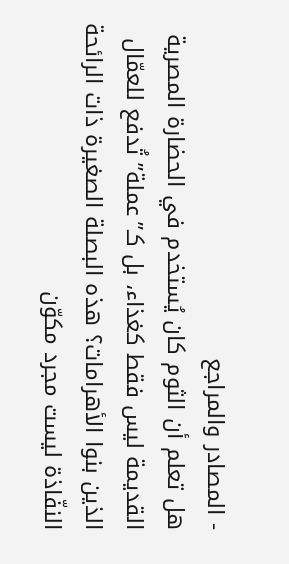- المصادر والمراجع
هل تعلم أن الثوم كان يُستخدم في الحضارة المصرية القديمة ليس فقط كغذاء، بل كـ”عملة” تُدفع للعمّال الذين بنوا الأهرامات؟ هذه البصلة الصغيرة ذات الرائحة النفّاذة ليست مجرد مكوّن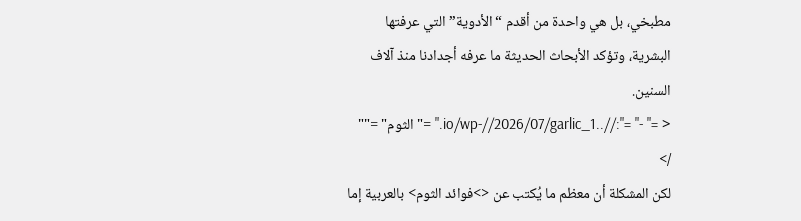مطبخي، بل هي واحدة من أقدم “الأدوية” التي عرفتها البشرية، وتؤكد الأبحاث الحديثة ما عرفه أجدادنا منذ آلاف السنين.
< =" -" ="://..io/wp-//2026/07/garlic_1." ="الثوم" ="" />
لكن المشكلة أن معظم ما يُكتب عن <>فوائد الثوم> بالعربية إما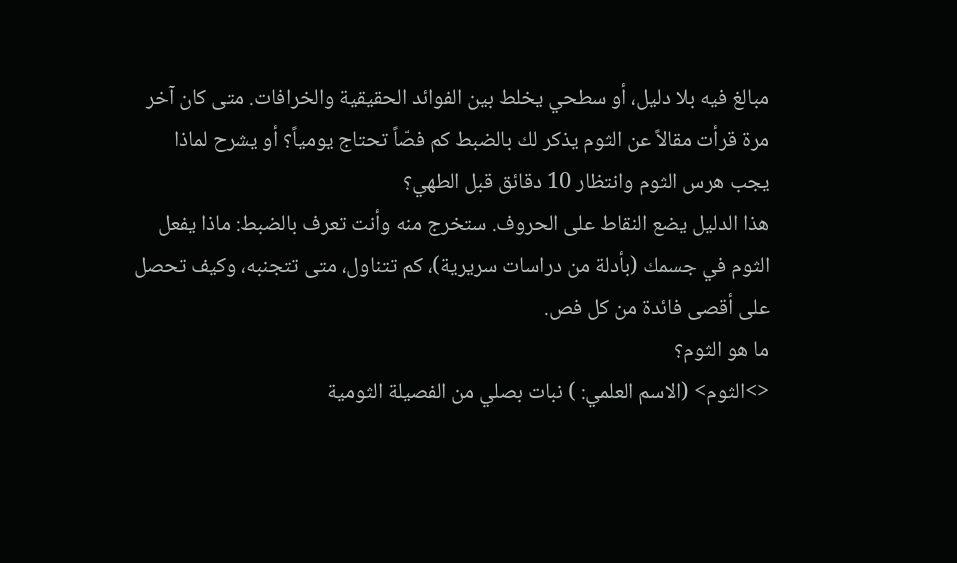مبالغ فيه بلا دليل، أو سطحي يخلط بين الفوائد الحقيقية والخرافات. متى كان آخر مرة قرأت مقالاً عن الثوم يذكر لك بالضبط كم فصّاً تحتاج يومياً؟ أو يشرح لماذا يجب هرس الثوم وانتظار 10 دقائق قبل الطهي؟
هذا الدليل يضع النقاط على الحروف. ستخرج منه وأنت تعرف بالضبط: ماذا يفعل الثوم في جسمك (بأدلة من دراسات سريرية)، كم تتناول، متى تتجنبه، وكيف تحصل على أقصى فائدة من كل فص.
ما هو الثوم؟
<>الثوم> (الاسم العلمي: ) نبات بصلي من الفصيلة الثومية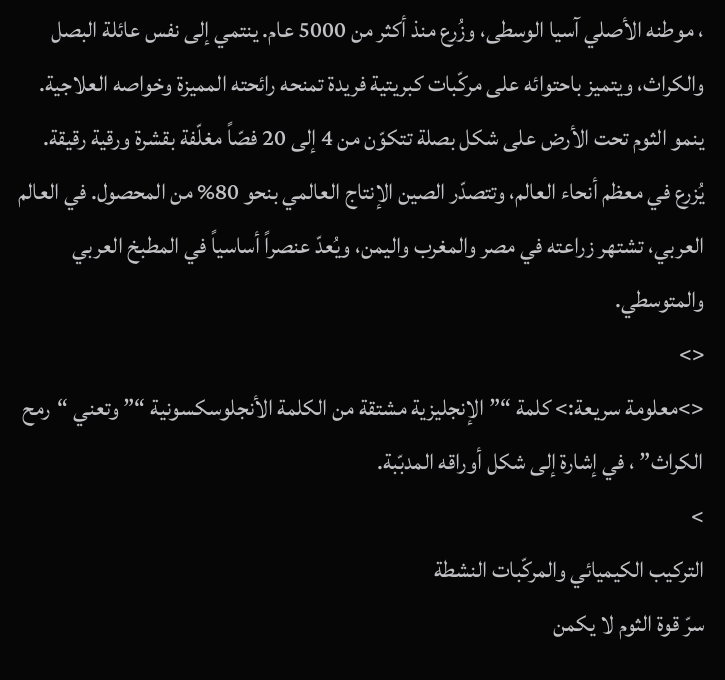، موطنه الأصلي آسيا الوسطى، وزُرع منذ أكثر من 5000 عام. ينتمي إلى نفس عائلة البصل والكراث، ويتميز باحتوائه على مركّبات كبريتية فريدة تمنحه رائحته المميزة وخواصه العلاجية.
ينمو الثوم تحت الأرض على شكل بصلة تتكوّن من 4 إلى 20 فصّاً مغلّفة بقشرة ورقية رقيقة. يُزرع في معظم أنحاء العالم، وتتصدّر الصين الإنتاج العالمي بنحو 80% من المحصول. في العالم العربي، تشتهر زراعته في مصر والمغرب واليمن، ويُعدّ عنصراً أساسياً في المطبخ العربي والمتوسطي.
<>
<>معلومة سريعة:> كلمة “” الإنجليزية مشتقة من الكلمة الأنجلوسكسونية “” وتعني “رمح الكراث” ، في إشارة إلى شكل أوراقه المدبّبة.
>
التركيب الكيميائي والمركّبات النشطة
سرّ قوة الثوم لا يكمن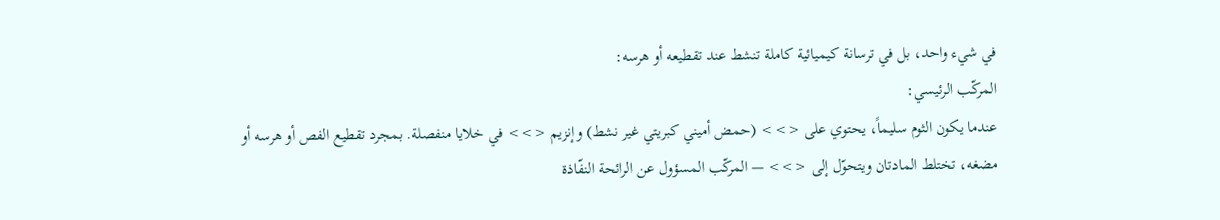في شيء واحد، بل في ترسانة كيميائية كاملة تنشط عند تقطيعه أو هرسه:
المركّب الرئيسي:
عندما يكون الثوم سليماً، يحتوي على <>> (حمض أميني كبريتي غير نشط) وإنزيم <>> في خلايا منفصلة. بمجرد تقطيع الفص أو هرسه أو مضغه، تختلط المادتان ويتحوّل إلى <>> — المركّب المسؤول عن الرائحة النفّاذة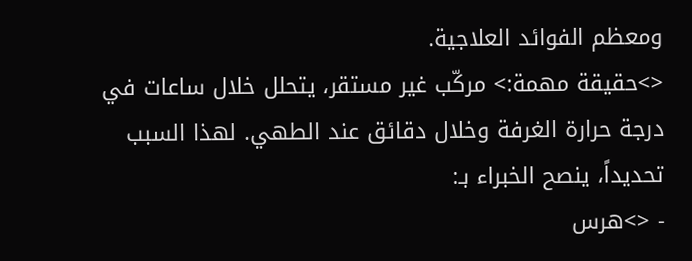ومعظم الفوائد العلاجية.
<>حقيقة مهمة:> مركّب غير مستقر، يتحلل خلال ساعات في درجة حرارة الغرفة وخلال دقائق عند الطهي. لهذا السبب تحديداً، ينصح الخبراء بـ:
- <>هرس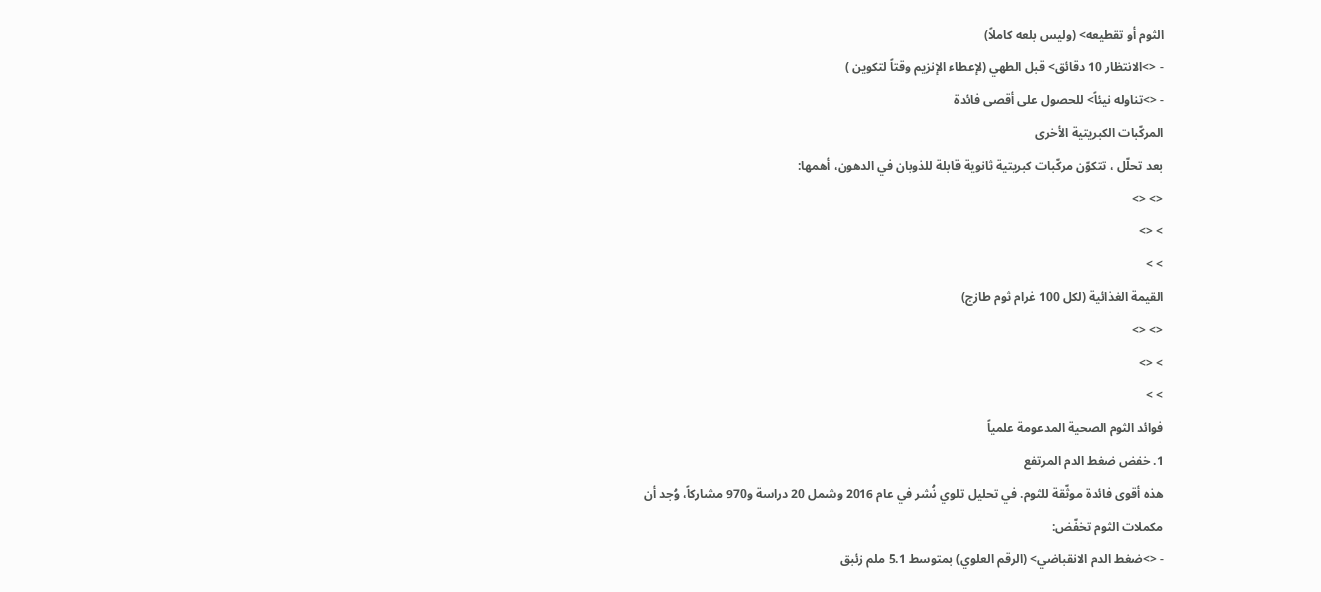الثوم أو تقطيعه> (وليس بلعه كاملاً)
- <>الانتظار 10 دقائق> قبل الطهي (لإعطاء الإنزيم وقتاً لتكوين )
- <>تناوله نيئاً> للحصول على أقصى فائدة
المركّبات الكبريتية الأخرى
بعد تحلّل ، تتكوّن مركّبات كبريتية ثانوية قابلة للذوبان في الدهون، أهمها:
<> <>
> <>
> >
القيمة الغذائية (لكل 100 غرام ثوم طازج)
<> <>
> <>
> >
فوائد الثوم الصحية المدعومة علمياً
1. خفض ضغط الدم المرتفع
هذه أقوى فائدة موثّقة للثوم. في تحليل تلوي نُشر في عام 2016 وشمل 20 دراسة و970 مشاركاً، وُجد أن مكملات الثوم تخفّض:
- <>ضغط الدم الانقباضي> (الرقم العلوي) بمتوسط 5.1 ملم زئبق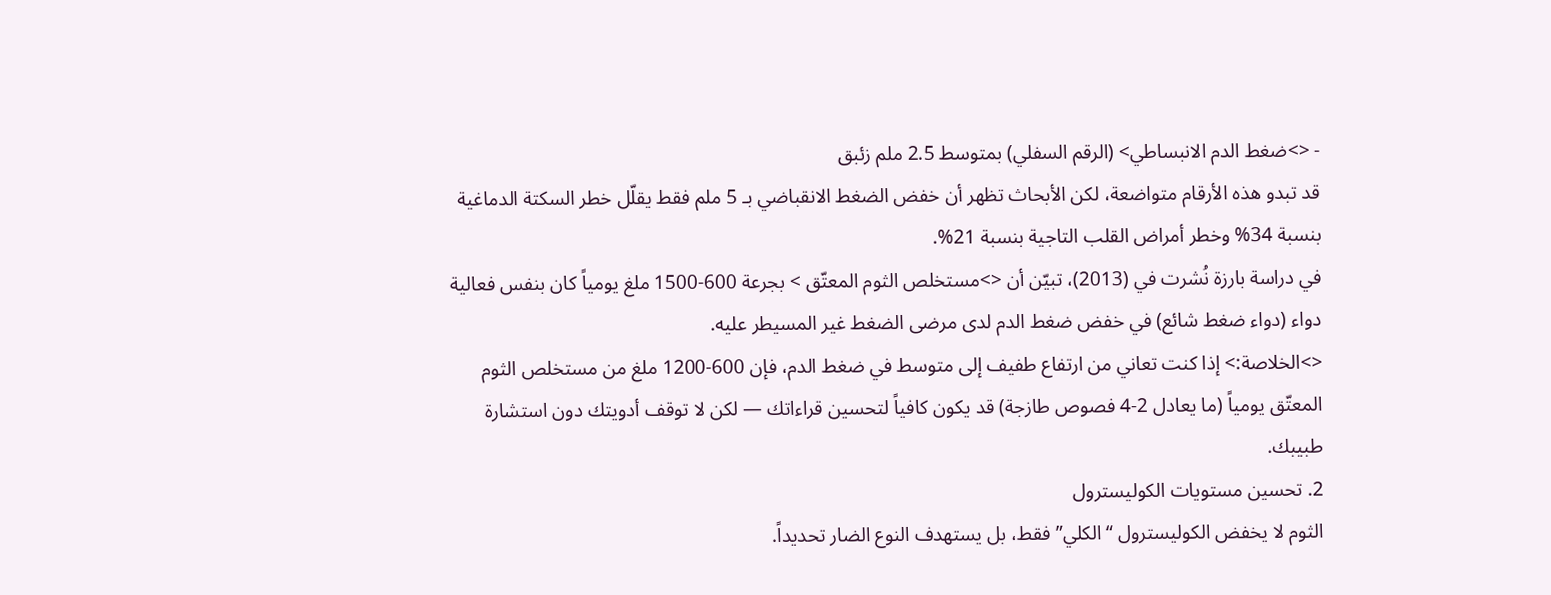- <>ضغط الدم الانبساطي> (الرقم السفلي) بمتوسط 2.5 ملم زئبق
قد تبدو هذه الأرقام متواضعة، لكن الأبحاث تظهر أن خفض الضغط الانقباضي بـ 5 ملم فقط يقلّل خطر السكتة الدماغية بنسبة 34% وخطر أمراض القلب التاجية بنسبة 21%.
في دراسة بارزة نُشرت في (2013)، تبيّن أن <>مستخلص الثوم المعتّق > بجرعة 600-1500 ملغ يومياً كان بنفس فعالية دواء (دواء ضغط شائع) في خفض ضغط الدم لدى مرضى الضغط غير المسيطر عليه.
<>الخلاصة:> إذا كنت تعاني من ارتفاع طفيف إلى متوسط في ضغط الدم، فإن 600-1200 ملغ من مستخلص الثوم المعتّق يومياً (ما يعادل 2-4 فصوص طازجة) قد يكون كافياً لتحسين قراءاتك — لكن لا توقف أدويتك دون استشارة طبيبك.
2. تحسين مستويات الكوليسترول
الثوم لا يخفض الكوليسترول “الكلي” فقط، بل يستهدف النوع الضار تحديداً.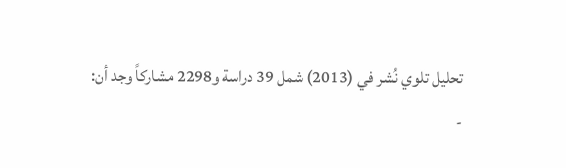تحليل تلوي نُشر في (2013) شمل 39 دراسة و2298 مشاركاً وجد أن:
-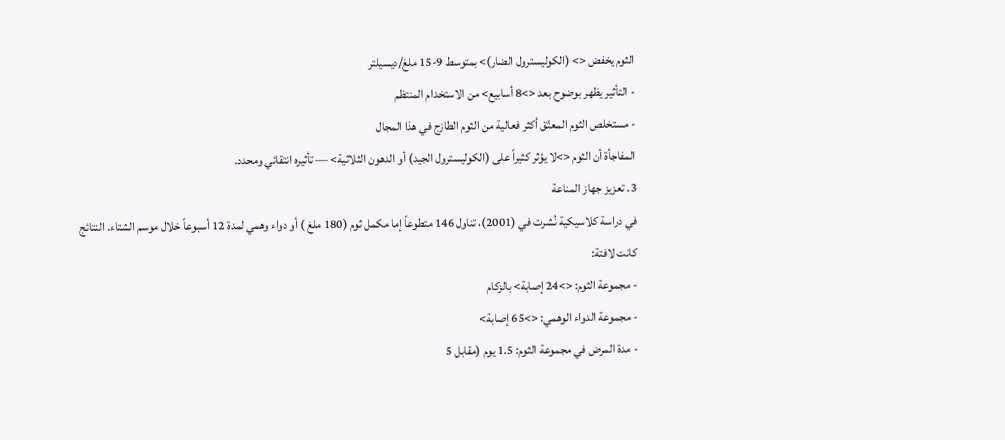الثوم يخفض <> (الكوليسترول الضار)> بمتوسط 9-15 ملغ/ديسيلتر
- التأثير يظهر بوضوح بعد <>8 أسابيع> من الاستخدام المنتظم
- مستخلص الثوم المعتّق أكثر فعالية من الثوم الطازج في هذا المجال
المفاجأة أن الثوم <>لا يؤثر كثيراً على (الكوليسترول الجيد) أو الدهون الثلاثية> — تأثيره انتقائي ومحدد.
3. تعزيز جهاز المناعة
في دراسة كلاسيكية نُشرت في (2001)، تناول 146 متطوعاً إما مكمل ثوم (180 ملغ ) أو دواء وهمي لمدة 12 أسبوعاً خلال موسم الشتاء. النتائج كانت لافتة:
- مجموعة الثوم: <>24 إصابة> بالزكام
- مجموعة الدواء الوهمي: <>65 إصابة>
- مدة المرض في مجموعة الثوم: 1.5 يوم (مقابل 5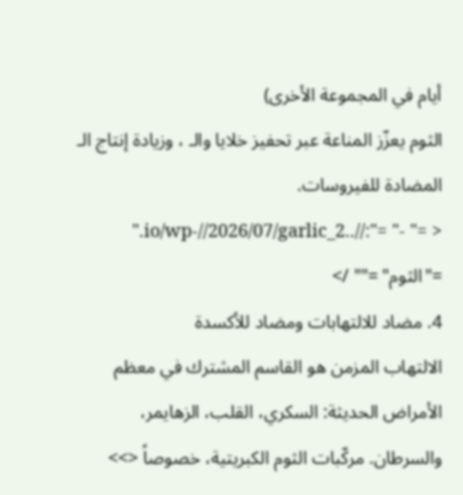أيام في المجموعة الأخرى)
الثوم يعزّز المناعة عبر تحفيز خلايا والـ ، وزيادة إنتاج الـ المضادة للفيروسات.
< =" -" ="://..io/wp-//2026/07/garlic_2." ="الثوم" ="" />
4. مضاد للالتهابات ومضاد للأكسدة
الالتهاب المزمن هو القاسم المشترك في معظم الأمراض الحديثة: السكري، القلب، الزهايمر، والسرطان. مركّبات الثوم الكبريتية، خصوصاً <>>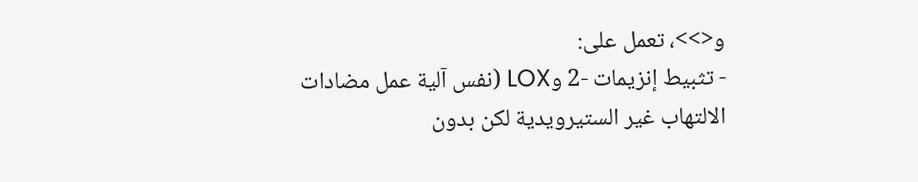و<>>، تعمل على:
- تثبيط إنزيمات -2 وLOX (نفس آلية عمل مضادات الالتهاب غير الستيرويدية لكن بدون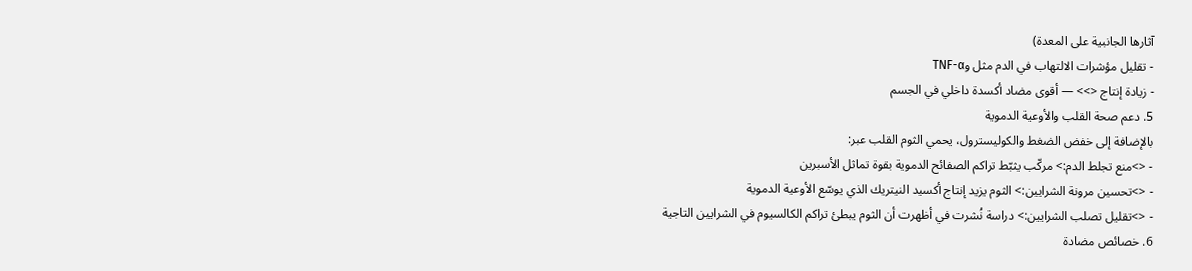آثارها الجانبية على المعدة)
- تقليل مؤشرات الالتهاب في الدم مثل وTNF-α
- زيادة إنتاج <>> — أقوى مضاد أكسدة داخلي في الجسم
5. دعم صحة القلب والأوعية الدموية
بالإضافة إلى خفض الضغط والكوليسترول، يحمي الثوم القلب عبر:
- <>منع تجلط الدم:> مركّب يثبّط تراكم الصفائح الدموية بقوة تماثل الأسبرين
- <>تحسين مرونة الشرايين:> الثوم يزيد إنتاج أكسيد النيتريك الذي يوسّع الأوعية الدموية
- <>تقليل تصلب الشرايين:> دراسة نُشرت في أظهرت أن الثوم يبطئ تراكم الكالسيوم في الشرايين التاجية
6. خصائص مضادة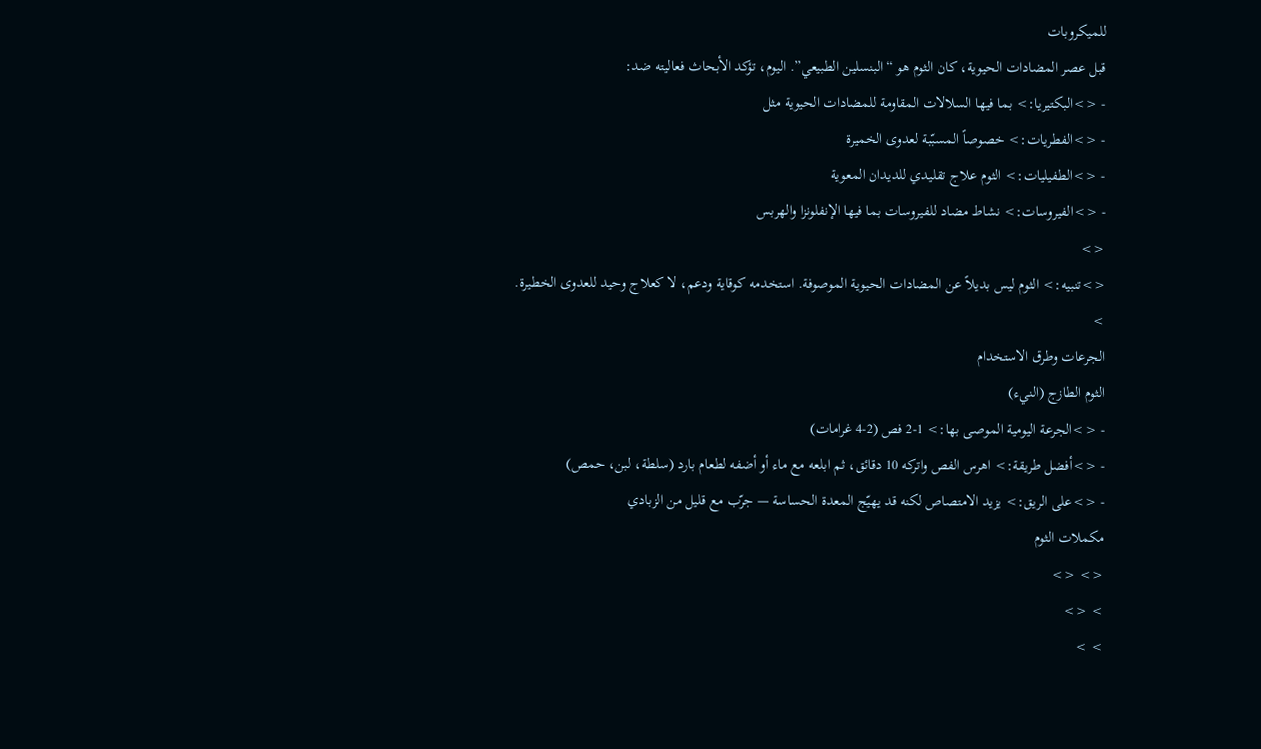للميكروبات
قبل عصر المضادات الحيوية، كان الثوم هو “البنسلين الطبيعي”. اليوم، تؤكد الأبحاث فعاليته ضد:
- <>البكتيريا:> بما فيها السلالات المقاومة للمضادات الحيوية مثل
- <>الفطريات:> خصوصاً المسبّبة لعدوى الخميرة
- <>الطفيليات:> الثوم علاج تقليدي للديدان المعوية
- <>الفيروسات:> نشاط مضاد للفيروسات بما فيها الإنفلونزا والهربس
<>
<>تنبيه:> الثوم ليس بديلاً عن المضادات الحيوية الموصوفة. استخدمه كوقاية ودعم، لا كعلاج وحيد للعدوى الخطيرة.
>
الجرعات وطرق الاستخدام
الثوم الطازج (النيء)
- <>الجرعة اليومية الموصى بها:> 1-2 فص (2-4 غرامات)
- <>أفضل طريقة:> اهرس الفص واتركه 10 دقائق، ثم ابلعه مع ماء أو أضفه لطعام بارد (سلطة، لبن، حمص)
- <>على الريق:> يزيد الامتصاص لكنه قد يهيّج المعدة الحساسة — جرّب مع قليل من الزبادي
مكملات الثوم
<> <>
> <>
> >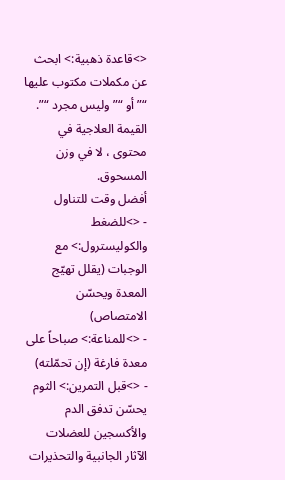<>قاعدة ذهبية:> ابحث عن مكملات مكتوب عليها “” أو “” وليس مجرد “”. القيمة العلاجية في محتوى ، لا في وزن المسحوق.
أفضل وقت للتناول
- <>للضغط والكوليسترول:> مع الوجبات (يقلل تهيّج المعدة ويحسّن الامتصاص)
- <>للمناعة:> صباحاً على معدة فارغة (إن تحمّلته)
- <>قبل التمرين:> الثوم يحسّن تدفق الدم والأكسجين للعضلات
الآثار الجانبية والتحذيرات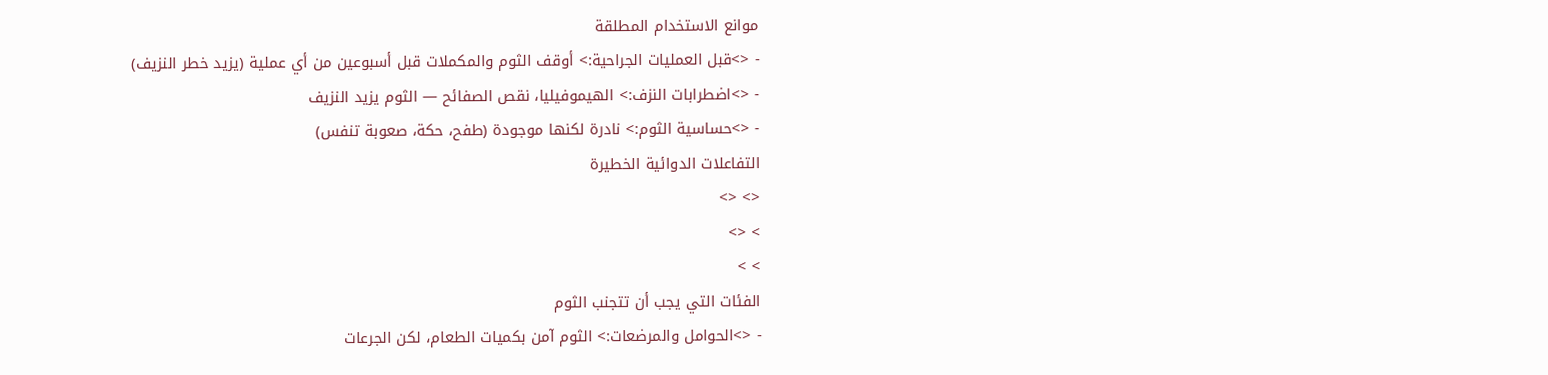موانع الاستخدام المطلقة
- <>قبل العمليات الجراحية:> أوقف الثوم والمكملات قبل أسبوعين من أي عملية (يزيد خطر النزيف)
- <>اضطرابات النزف:> الهيموفيليا، نقص الصفائح — الثوم يزيد النزيف
- <>حساسية الثوم:> نادرة لكنها موجودة (طفح، حكة، صعوبة تنفس)
التفاعلات الدوائية الخطيرة
<> <>
> <>
> >
الفئات التي يجب أن تتجنب الثوم
- <>الحوامل والمرضعات:> الثوم آمن بكميات الطعام، لكن الجرعات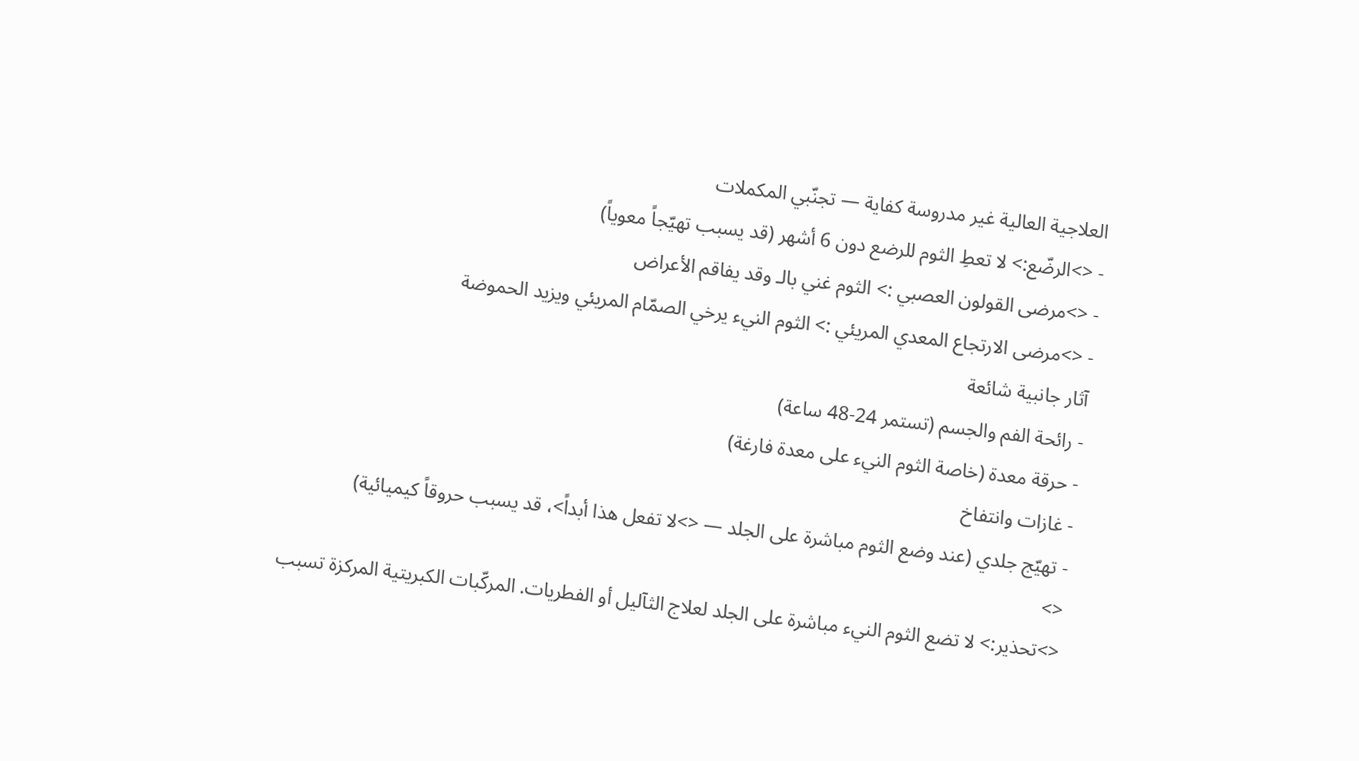العلاجية العالية غير مدروسة كفاية — تجنّبي المكملات
- <>الرضّع:> لا تعطِ الثوم للرضع دون 6 أشهر (قد يسبب تهيّجاً معوياً)
- <>مرضى القولون العصبي :> الثوم غني بالـ وقد يفاقم الأعراض
- <>مرضى الارتجاع المعدي المريئي :> الثوم النيء يرخي الصمّام المريئي ويزيد الحموضة
آثار جانبية شائعة
- رائحة الفم والجسم (تستمر 24-48 ساعة)
- حرقة معدة (خاصة الثوم النيء على معدة فارغة)
- غازات وانتفاخ
- تهيّج جلدي (عند وضع الثوم مباشرة على الجلد — <>لا تفعل هذا أبداً>، قد يسبب حروقاً كيميائية)
<>
<>تحذير:> لا تضع الثوم النيء مباشرة على الجلد لعلاج الثآليل أو الفطريات. المركّبات الكبريتية المركزة تسبب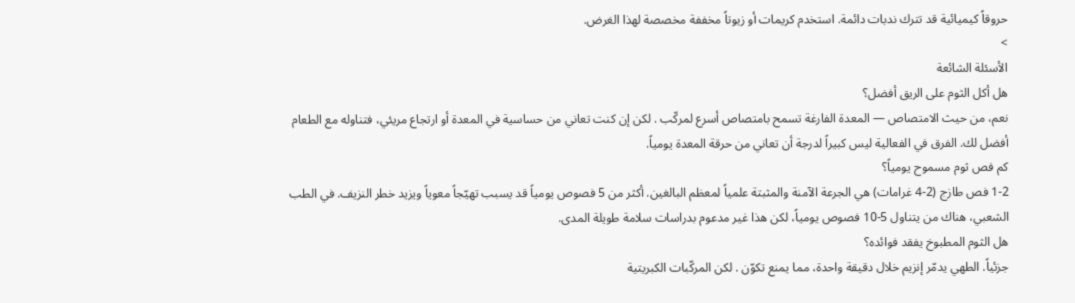حروقاً كيميائية قد تترك ندبات دائمة. استخدم كريمات أو زيوتاً مخففة مخصصة لهذا الغرض.
>
الأسئلة الشائعة
هل أكل الثوم على الريق أفضل؟
نعم، من حيث الامتصاص — المعدة الفارغة تسمح بامتصاص أسرع لمركّب . لكن إن كنت تعاني من حساسية في المعدة أو ارتجاع مريئي، فتناوله مع الطعام أفضل لك. الفرق في الفعالية ليس كبيراً لدرجة أن تعاني من حرقة المعدة يومياً.
كم فص ثوم مسموح يومياً؟
1-2 فص طازج (2-4 غرامات) هي الجرعة الآمنة والمثبتة علمياً لمعظم البالغين. أكثر من 5 فصوص يومياً قد يسبب تهيّجاً معوياً ويزيد خطر النزيف. في الطب الشعبي، هناك من يتناول 5-10 فصوص يومياً، لكن هذا غير مدعوم بدراسات سلامة طويلة المدى.
هل الثوم المطبوخ يفقد فوائده؟
جزئياً. الطهي يدمّر إنزيم خلال دقيقة واحدة، مما يمنع تكوّن . لكن المركّبات الكبريتية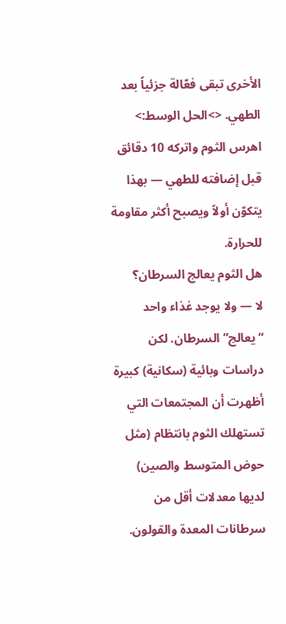الأخرى تبقى فعّالة جزئياً بعد الطهي. <>الحل الوسط:> اهرس الثوم واتركه 10 دقائق قبل إضافته للطهي — بهذا يتكوّن أولاً ويصبح أكثر مقاومة للحرارة.
هل الثوم يعالج السرطان؟
لا — ولا يوجد غذاء واحد “يعالج” السرطان. لكن دراسات وبائية (سكانية) كبيرة أظهرت أن المجتمعات التي تستهلك الثوم بانتظام (مثل حوض المتوسط والصين) لديها معدلات أقل من سرطانات المعدة والقولون.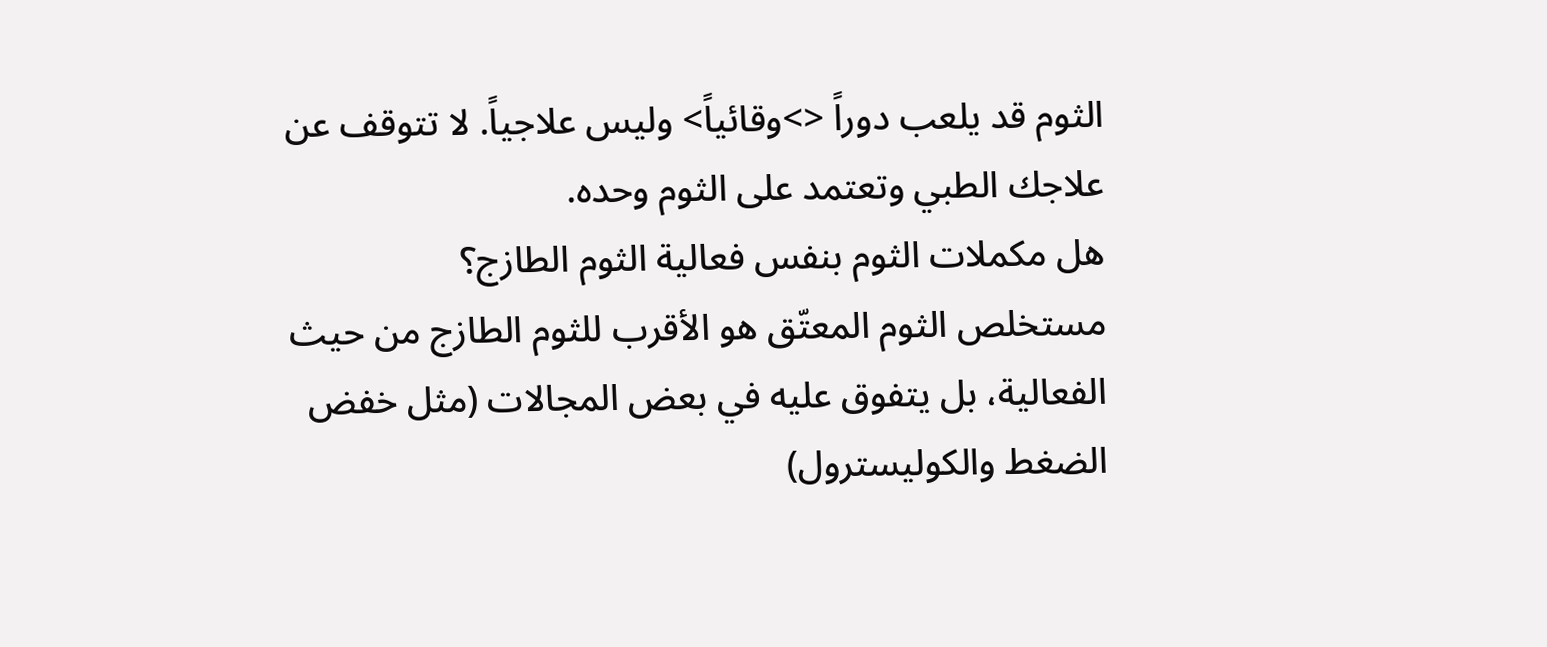الثوم قد يلعب دوراً <>وقائياً> وليس علاجياً. لا تتوقف عن علاجك الطبي وتعتمد على الثوم وحده.
هل مكملات الثوم بنفس فعالية الثوم الطازج؟
مستخلص الثوم المعتّق هو الأقرب للثوم الطازج من حيث الفعالية، بل يتفوق عليه في بعض المجالات (مثل خفض الضغط والكوليسترول)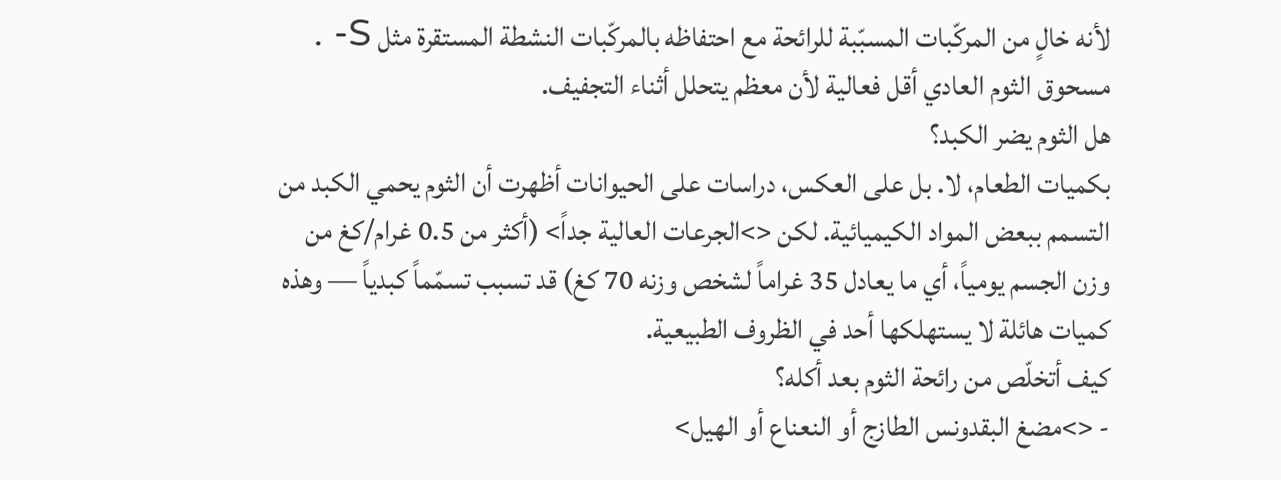لأنه خالٍ من المركّبات المسبّبة للرائحة مع احتفاظه بالمركّبات النشطة المستقرة مثل S- . مسحوق الثوم العادي أقل فعالية لأن معظم يتحلل أثناء التجفيف.
هل الثوم يضر الكبد؟
بكميات الطعام، لا. بل على العكس، دراسات على الحيوانات أظهرت أن الثوم يحمي الكبد من التسمم ببعض المواد الكيميائية. لكن <>الجرعات العالية جداً> (أكثر من 0.5 غرام/كغ من وزن الجسم يومياً، أي ما يعادل 35 غراماً لشخص وزنه 70 كغ) قد تسبب تسمّماً كبدياً — وهذه كميات هائلة لا يستهلكها أحد في الظروف الطبيعية.
كيف أتخلّص من رائحة الثوم بعد أكله؟
- <>مضغ البقدونس الطازج أو النعناع أو الهيل>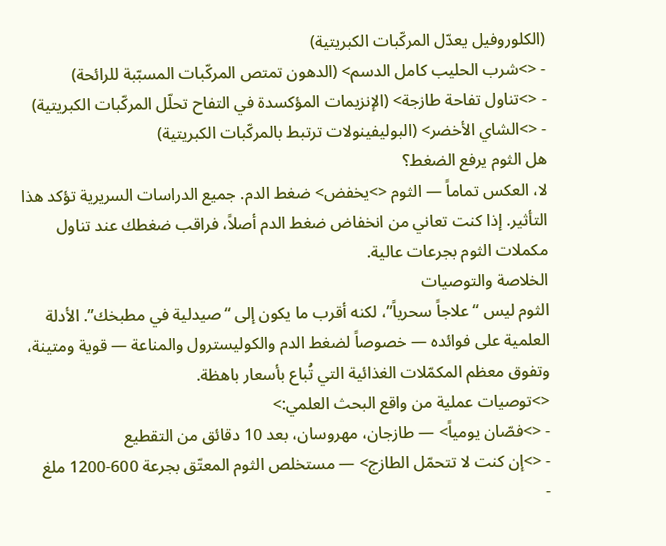(الكلوروفيل يعدّل المركّبات الكبريتية)
- <>شرب الحليب كامل الدسم> (الدهون تمتص المركّبات المسبّبة للرائحة)
- <>تناول تفاحة طازجة> (الإنزيمات المؤكسدة في التفاح تحلّل المركّبات الكبريتية)
- <>الشاي الأخضر> (البوليفينولات ترتبط بالمركّبات الكبريتية)
هل الثوم يرفع الضغط؟
لا، العكس تماماً — الثوم <>يخفض> ضغط الدم. جميع الدراسات السريرية تؤكد هذا التأثير. إذا كنت تعاني من انخفاض ضغط الدم أصلاً، فراقب ضغطك عند تناول مكملات الثوم بجرعات عالية.
الخلاصة والتوصيات
الثوم ليس “علاجاً سحرياً”، لكنه أقرب ما يكون إلى “صيدلية في مطبخك”. الأدلة العلمية على فوائده — خصوصاً لضغط الدم والكوليسترول والمناعة — قوية ومتينة، وتفوق معظم المكمّلات الغذائية التي تُباع بأسعار باهظة.
<>توصيات عملية من واقع البحث العلمي:>
- <>فصّان يومياً> — طازجان، مهروسان، بعد 10 دقائق من التقطيع
- <>إن كنت لا تتحمّل الطازج> — مستخلص الثوم المعتّق بجرعة 600-1200 ملغ
-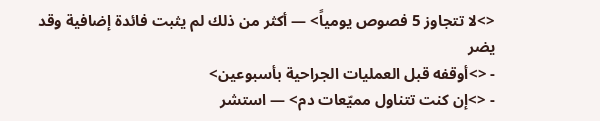<>لا تتجاوز 5 فصوص يومياً> — أكثر من ذلك لم يثبت فائدة إضافية وقد يضر
- <>أوقفه قبل العمليات الجراحية بأسبوعين>
- <>إن كنت تتناول مميّعات دم> — استشر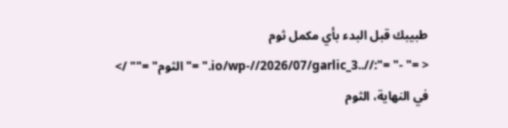طبيبك قبل البدء بأي مكمل ثوم
< =" -" ="://..io/wp-//2026/07/garlic_3." ="الثوم" ="" />
في النهاية، الثوم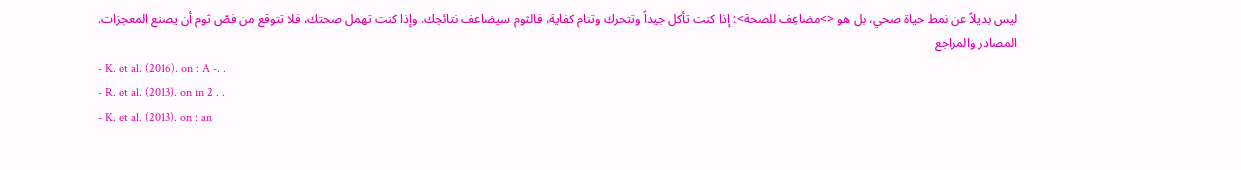ليس بديلاً عن نمط حياة صحي، بل هو <>مضاعِف للصحة>: إذا كنت تأكل جيداً وتتحرك وتنام كفاية، فالثوم سيضاعف نتائجك. وإذا كنت تهمل صحتك، فلا تتوقع من فصّ ثوم أن يصنع المعجزات.
المصادر والمراجع
- K. et al. (2016). on : A -. .
- R. et al. (2013). on in 2 . .
- K. et al. (2013). on : an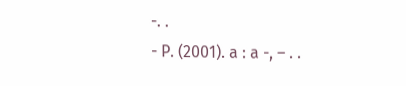-. .
- P. (2001). a : a -, – . .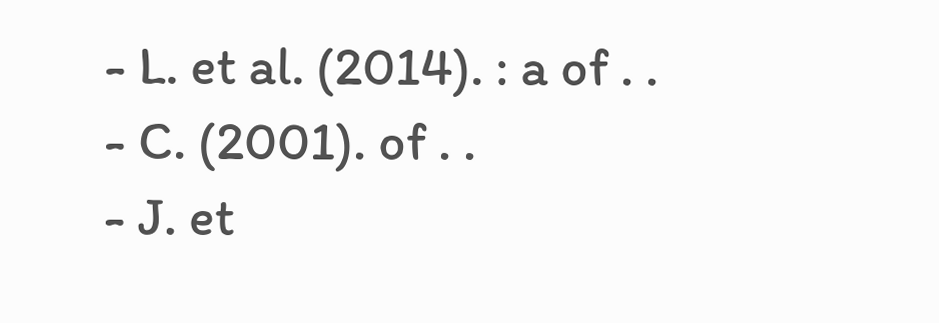- L. et al. (2014). : a of . .
- C. (2001). of . .
- J. et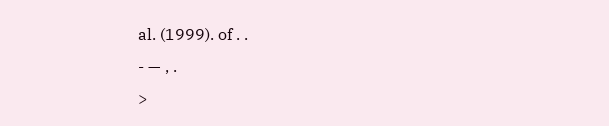al. (1999). of . .
- — , .
>